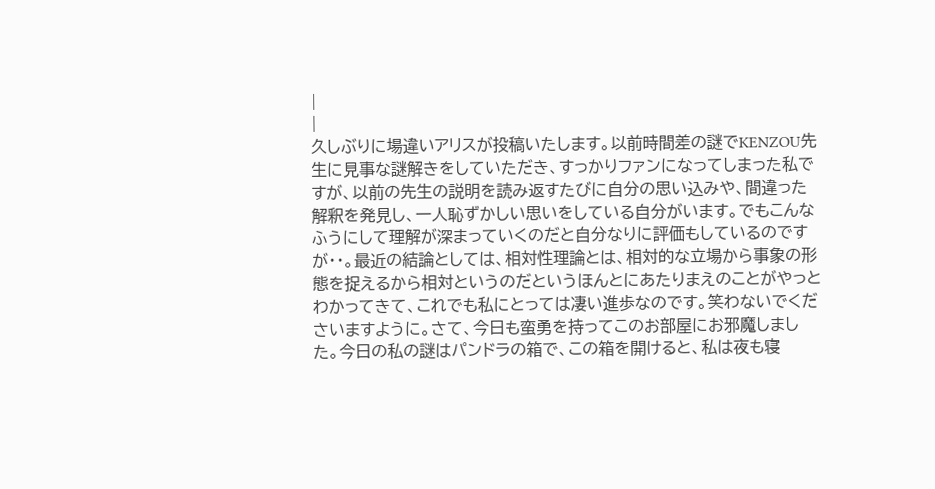|
|
久しぶりに場違いアリスが投稿いたします。以前時間差の謎でKENZOU先生に見事な謎解きをしていただき、すっかりファンになってしまった私ですが、以前の先生の説明を読み返すたびに自分の思い込みや、間違った解釈を発見し、一人恥ずかしい思いをしている自分がいます。でもこんなふうにして理解が深まっていくのだと自分なりに評価もしているのですが・・。最近の結論としては、相対性理論とは、相対的な立場から事象の形態を捉えるから相対というのだというほんとにあたりまえのことがやっとわかってきて、これでも私にとっては凄い進歩なのです。笑わないでくださいますように。さて、今日も蛮勇を持ってこのお部屋にお邪魔しました。今日の私の謎はパンドラの箱で、この箱を開けると、私は夜も寝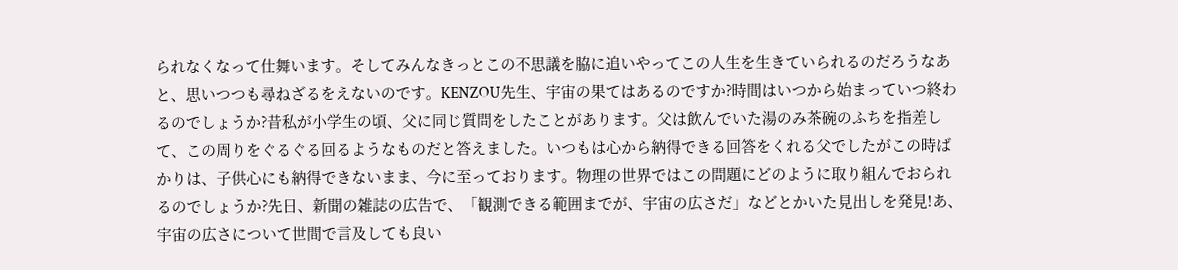られなくなって仕舞います。そしてみんなきっとこの不思議を脇に追いやってこの人生を生きていられるのだろうなあと、思いつつも尋ねざるをえないのです。KENZOU先生、宇宙の果てはあるのですか?時間はいつから始まっていつ終わるのでしょうか?昔私が小学生の頃、父に同じ質問をしたことがあります。父は飲んでいた湯のみ茶碗のふちを指差して、この周りをぐるぐる回るようなものだと答えました。いつもは心から納得できる回答をくれる父でしたがこの時ばかりは、子供心にも納得できないまま、今に至っております。物理の世界ではこの問題にどのように取り組んでおられるのでしょうか?先日、新聞の雑誌の広告で、「観測できる範囲までが、宇宙の広さだ」などとかいた見出しを発見!あ、宇宙の広さについて世間で言及しても良い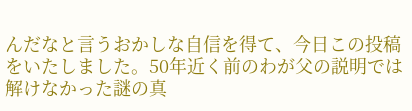んだなと言うおかしな自信を得て、今日この投稿をいたしました。50年近く前のわが父の説明では解けなかった謎の真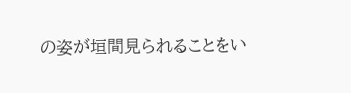の姿が垣間見られることをい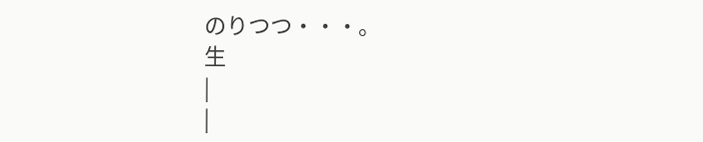のりつつ・・・。
生
|
|